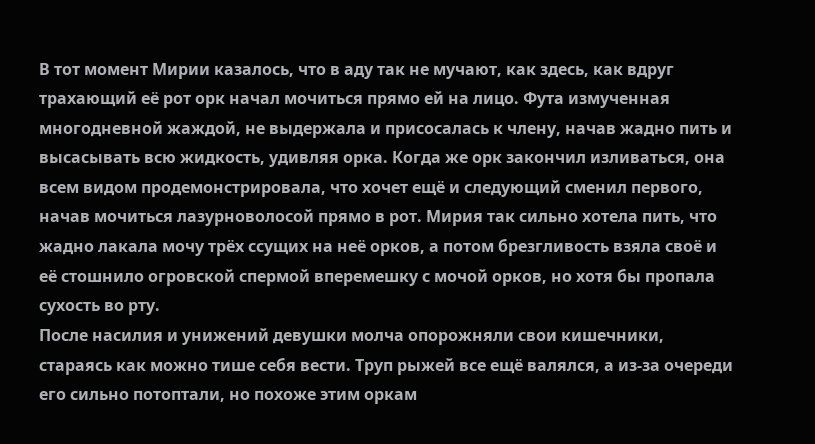В тот момент Мирии казалось, что в аду так не мучают, как здесь, как вдруг трахающий её рот орк начал мочиться прямо ей на лицо. Фута измученная многодневной жаждой, не выдержала и присосалась к члену, начав жадно пить и высасывать всю жидкость, удивляя орка. Когда же орк закончил изливаться, она всем видом продемонстрировала, что хочет ещё и следующий сменил первого, начав мочиться лазурноволосой прямо в рот. Мирия так сильно хотела пить, что жадно лакала мочу трёх ссущих на неё орков, а потом брезгливость взяла своё и её стошнило огровской спермой вперемешку с мочой орков, но хотя бы пропала сухость во рту.
После насилия и унижений девушки молча опорожняли свои кишечники, стараясь как можно тише себя вести. Труп рыжей все ещё валялся, а из-за очереди его сильно потоптали, но похоже этим оркам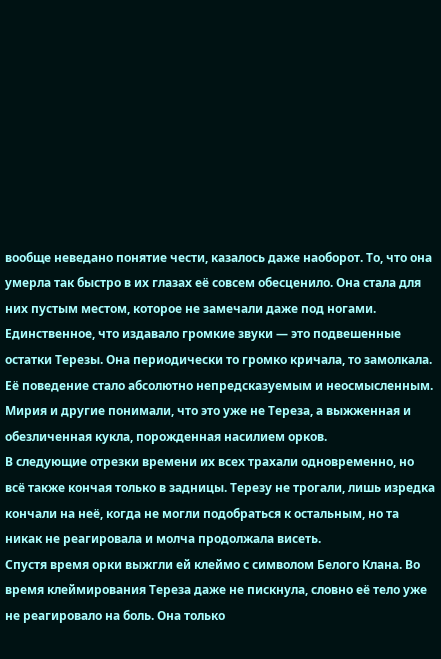вообще неведано понятие чести, казалось даже наоборот. То, что она умерла так быстро в их глазах её совсем обесценило. Она стала для них пустым местом, которое не замечали даже под ногами.
Единственное, что издавало громкие звуки — это подвешенные остатки Терезы. Она периодически то громко кричала, то замолкала. Её поведение стало абсолютно непредсказуемым и неосмысленным. Мирия и другие понимали, что это уже не Тереза, а выжженная и обезличенная кукла, порожденная насилием орков.
В следующие отрезки времени их всех трахали одновременно, но всё также кончая только в задницы. Терезу не трогали, лишь изредка кончали на неё, когда не могли подобраться к остальным, но та никак не реагировала и молча продолжала висеть.
Спустя время орки выжгли ей клеймо с символом Белого Клана. Во время клеймирования Тереза даже не пискнула, словно её тело уже не реагировало на боль. Она только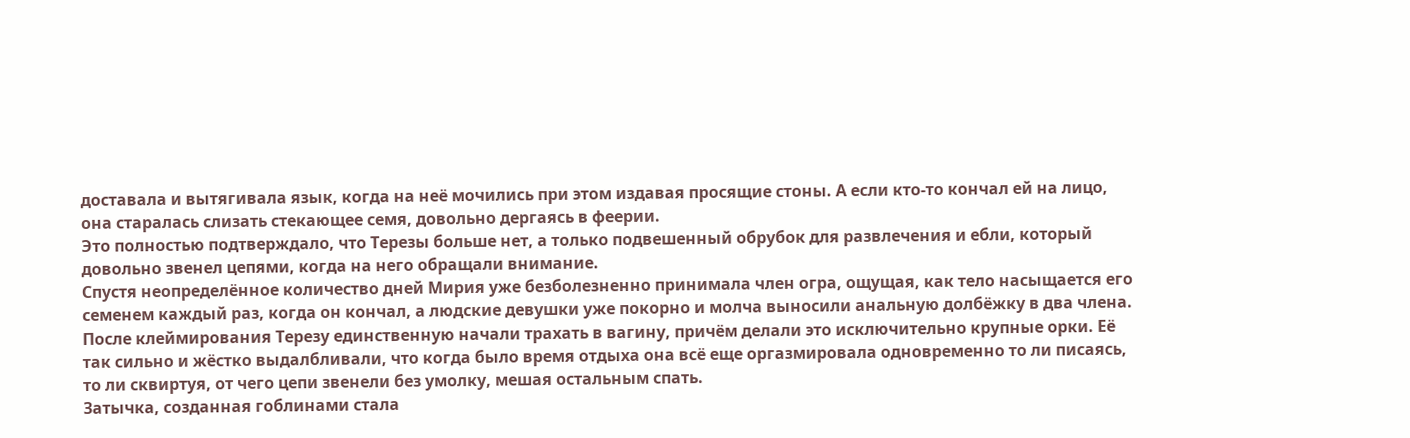доставала и вытягивала язык, когда на неё мочились при этом издавая просящие стоны. А если кто-то кончал ей на лицо, она старалась слизать стекающее семя, довольно дергаясь в феерии.
Это полностью подтверждало, что Терезы больше нет, а только подвешенный обрубок для развлечения и ебли, который довольно звенел цепями, когда на него обращали внимание.
Спустя неопределённое количество дней Мирия уже безболезненно принимала член огра, ощущая, как тело насыщается его семенем каждый раз, когда он кончал, а людские девушки уже покорно и молча выносили анальную долбёжку в два члена.
После клеймирования Терезу единственную начали трахать в вагину, причём делали это исключительно крупные орки. Её так сильно и жёстко выдалбливали, что когда было время отдыха она всё еще оргазмировала одновременно то ли писаясь, то ли сквиртуя, от чего цепи звенели без умолку, мешая остальным спать.
Затычка, созданная гоблинами стала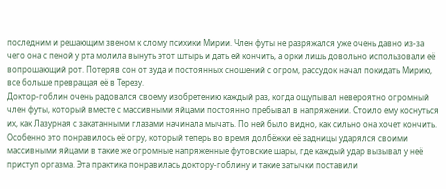последним и решающим звеном к слому психики Мирии. Член футы не разряжался уже очень давно из-за чего она с пеной у рта молила вынуть этот штырь и дать ей кончить, а орки лишь довольно использовали её вопрошающий рот. Потеряв сон от зуда и постоянных сношений с огром, рассудок начал покидать Мирию, все больше превращая её в Терезу.
Доктор-гоблин очень радовался своему изобретению каждый раз, когда ощупывал невероятно огромный член футы, который вместе с массивными яйцами постоянно пребывал в напряжении. Стоило ему коснуться их, как Лазурная с закатанными глазами начинала мычать. По ней было видно, как сильно она хочет кончить. Особенно это понравилось её огру, который теперь во время долбёжки её задницы ударялся своими массивными яйцами в такие же огромные напряженные футовские шары, где каждый удар вызывал у неё приступ оргазма. Эта практика понравилась доктору-гоблину и такие затычки поставили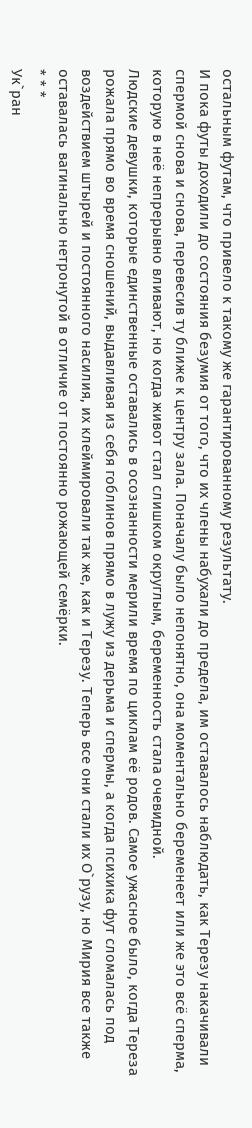остальным футам, что привело к такому же гарантированному результату.
И пока футы доходили до состояния безумия от того, что их члены набухали до предела, им оставалось наблюдать, как Терезу накачивали спермой снова и снова, перевесив ту ближе к центру зала. Поначалу было непонятно, она моментально беременеет или же это всё сперма, которую в неё непрерывно вливают, но когда живот стал слишком округлым, беременность стала очевидной.
Людские девушки, которые единственные оставались в осознанности мерили время по циклам её родов. Самое ужасное было, когда Тереза рожала прямо во время сношений, выдавливая из себя гоблинов прямо в лужу из дерьма и спермы, а когда психика фут сломалась под воздействием штырей и постоянного насилия, их клеймировали так же, как и Терезу. Теперь все они стали их О`рузу, но Мирия все также оставалась вагинально нетронутой в отличие от постоянно рожающей семёрки.
* * *
Ук`ран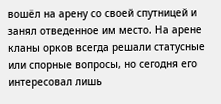вошёл на арену со своей спутницей и занял отведенное им место. На арене кланы орков всегда решали статусные или спорные вопросы, но сегодня его интересовал лишь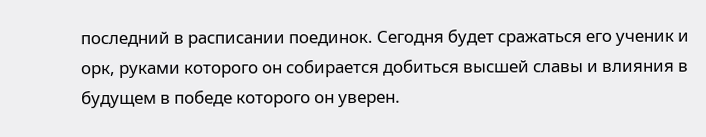последний в расписании поединок. Сегодня будет сражаться его ученик и орк, руками которого он собирается добиться высшей славы и влияния в будущем в победе которого он уверен.